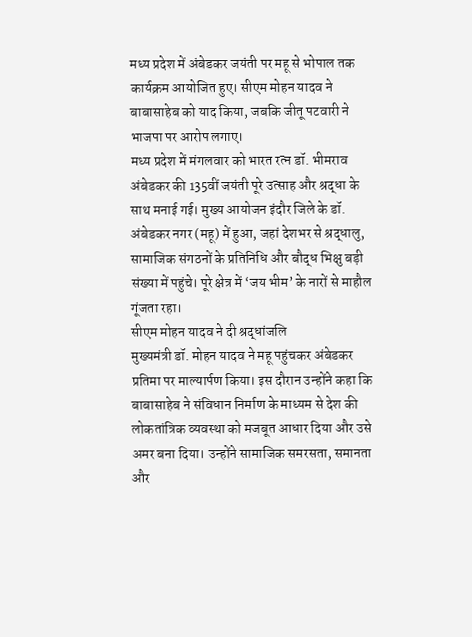मध्य प्रदेश में अंबेडकर जयंती पर महू से भोपाल तक कार्यक्रम आयोजित हुए। सीएम मोहन यादव ने बाबासाहेब को याद किया, जबकि जीतू पटवारी ने भाजपा पर आरोप लगाए।
मध्य प्रदेश में मंगलवार को भारत रत्न डॉ. भीमराव अंबेडकर की 135वीं जयंती पूरे उत्साह और श्रद्धा के साथ मनाई गई। मुख्य आयोजन इंदौर जिले के डॉ. अंबेडकर नगर (महू) में हुआ, जहां देशभर से श्रद्धालु, सामाजिक संगठनों के प्रतिनिधि और बौद्ध भिक्षु बड़ी संख्या में पहुंचे। पूरे क्षेत्र में ‘जय भीम’ के नारों से माहौल गूंजता रहा।
सीएम मोहन यादव ने दी श्रद्धांजलि
मुख्यमंत्री डॉ. मोहन यादव ने महू पहुंचकर अंबेडकर प्रतिमा पर माल्यार्पण किया। इस दौरान उन्होंने कहा कि बाबासाहेब ने संविधान निर्माण के माध्यम से देश की लोकतांत्रिक व्यवस्था को मजबूत आधार दिया और उसे अमर बना दिया। उन्होंने सामाजिक समरसता, समानता और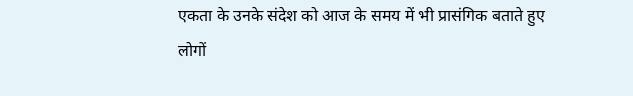एकता के उनके संदेश को आज के समय में भी प्रासंगिक बताते हुए लोगों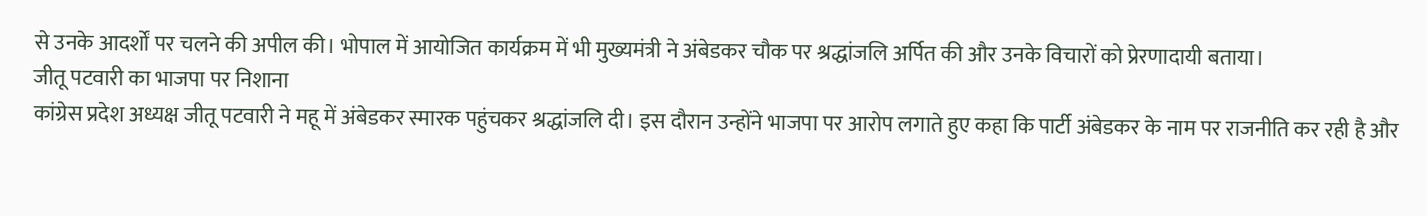से उनके आदर्शों पर चलने की अपील की। भोपाल में आयोजित कार्यक्रम में भी मुख्यमंत्री ने अंबेडकर चौक पर श्रद्धांजलि अर्पित की और उनके विचारों को प्रेरणादायी बताया।
जीतू पटवारी का भाजपा पर निशाना
कांग्रेस प्रदेश अध्यक्ष जीतू पटवारी ने महू में अंबेडकर स्मारक पहुंचकर श्रद्धांजलि दी। इस दौरान उन्होंने भाजपा पर आरोप लगाते हुए कहा कि पार्टी अंबेडकर के नाम पर राजनीति कर रही है और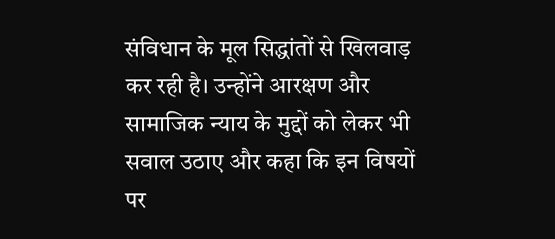संविधान के मूल सिद्धांतों से खिलवाड़ कर रही है। उन्होंने आरक्षण और सामाजिक न्याय के मुद्दों को लेकर भी सवाल उठाए और कहा कि इन विषयों पर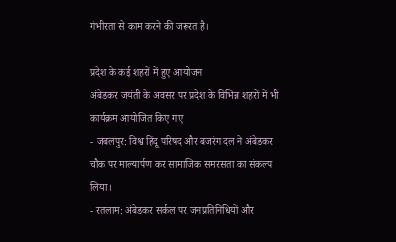गंभीरता से काम करने की जरूरत है।

प्रदेश के कई शहरों में हुए आयोजन
अंबेडकर जयंती के अवसर पर प्रदेश के विभिन्न शहरों में भी कार्यक्रम आयोजित किए गए
- जबलपुर: विश्व हिंदू परिषद और बजरंग दल ने अंबेडकर चौक पर माल्यार्पण कर सामाजिक समरसता का संकल्प लिया।
- रतलाम: अंबेडकर सर्कल पर जनप्रतिनिधियों और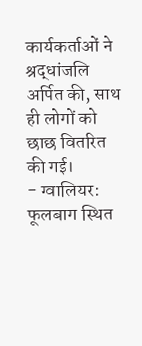कार्यकर्ताओं ने श्रद्धांजलि अर्पित की, साथ ही लोगों को छाछ वितरित की गई।
- ग्वालियर: फूलबाग स्थित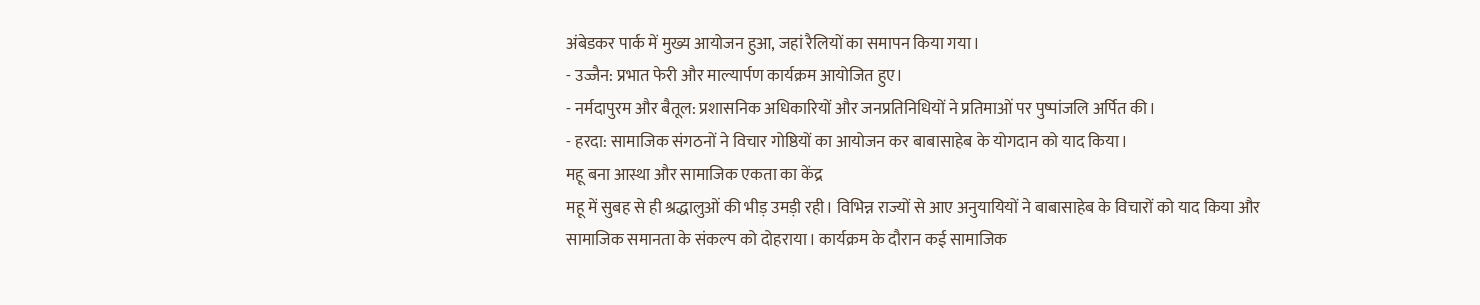अंबेडकर पार्क में मुख्य आयोजन हुआ, जहां रैलियों का समापन किया गया।
- उज्जैन: प्रभात फेरी और माल्यार्पण कार्यक्रम आयोजित हुए।
- नर्मदापुरम और बैतूल: प्रशासनिक अधिकारियों और जनप्रतिनिधियों ने प्रतिमाओं पर पुष्पांजलि अर्पित की।
- हरदा: सामाजिक संगठनों ने विचार गोष्ठियों का आयोजन कर बाबासाहेब के योगदान को याद किया।
महू बना आस्था और सामाजिक एकता का केंद्र
महू में सुबह से ही श्रद्धालुओं की भीड़ उमड़ी रही। विभिन्न राज्यों से आए अनुयायियों ने बाबासाहेब के विचारों को याद किया और सामाजिक समानता के संकल्प को दोहराया। कार्यक्रम के दौरान कई सामाजिक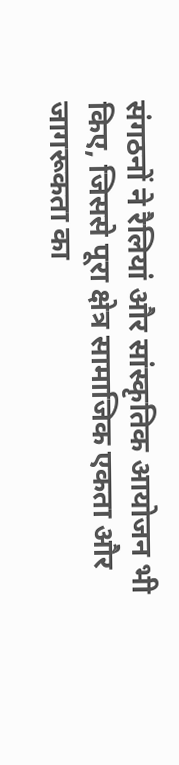संगठनों ने रैलियां और सांस्कृतिक आयोजन भी किए, जिससे पूरा क्षेत्र सामाजिक एकता और जागरूकता का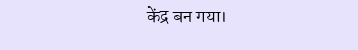केंद्र बन गया।